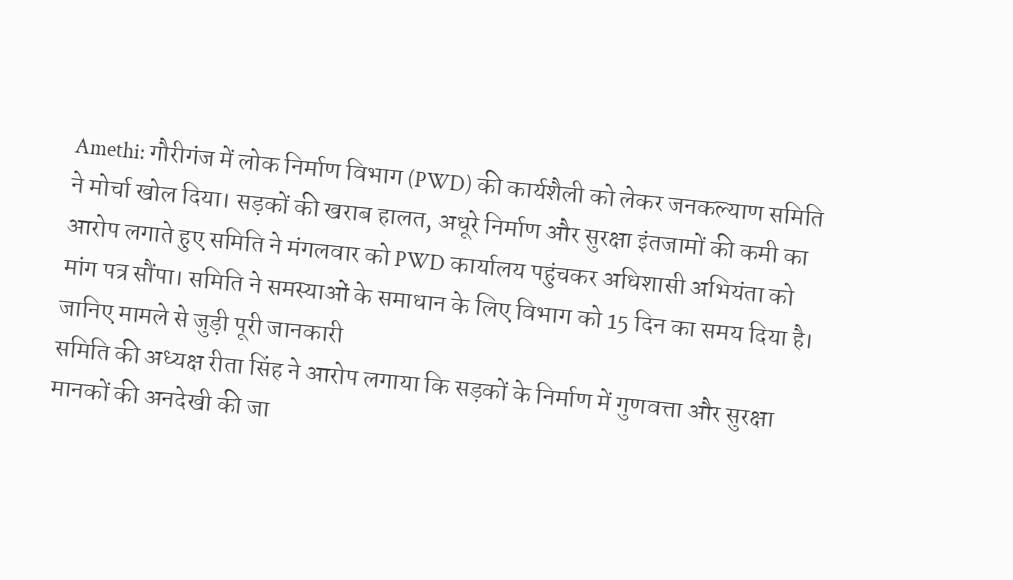Amethi: गौरीगंज में लोक निर्माण विभाग (PWD) की कार्यशैली को लेकर जनकल्याण समिति ने मोर्चा खोल दिया। सड़कों की खराब हालत, अधूरे निर्माण और सुरक्षा इंतजामों की कमी का आरोप लगाते हुए समिति ने मंगलवार को PWD कार्यालय पहुंचकर अधिशासी अभियंता को मांग पत्र सौंपा। समिति ने समस्याओं के समाधान के लिए विभाग को 15 दिन का समय दिया है।
जानिए मामले से जुड़ी पूरी जानकारी
समिति की अध्यक्ष रीता सिंह ने आरोप लगाया कि सड़कों के निर्माण में गुणवत्ता और सुरक्षा मानकों की अनदेखी की जा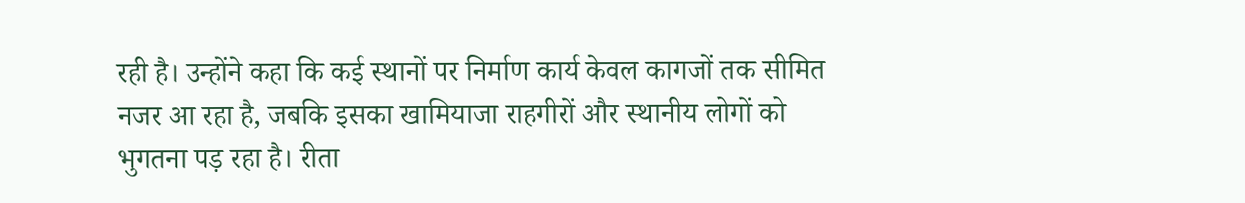रही है। उन्होंने कहा कि कई स्थानों पर निर्माण कार्य केवल कागजों तक सीमित नजर आ रहा है, जबकि इसका खामियाजा राहगीरों और स्थानीय लोगों को भुगतना पड़ रहा है। रीता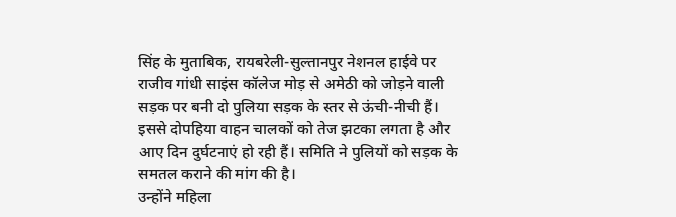सिंह के मुताबिक, रायबरेली-सुल्तानपुर नेशनल हाईवे पर राजीव गांधी साइंस कॉलेज मोड़ से अमेठी को जोड़ने वाली सड़क पर बनी दो पुलिया सड़क के स्तर से ऊंची-नीची हैं। इससे दोपहिया वाहन चालकों को तेज झटका लगता है और आए दिन दुर्घटनाएं हो रही हैं। समिति ने पुलियों को सड़क के समतल कराने की मांग की है।
उन्होंने महिला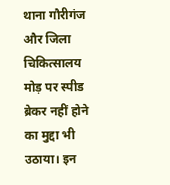थाना गौरीगंज और जिला चिकित्सालय मोड़ पर स्पीड ब्रेकर नहीं होने का मुद्दा भी उठाया। इन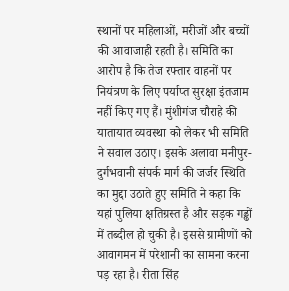स्थानों पर महिलाओं, मरीजों और बच्चों की आवाजाही रहती है। समिति का आरोप है कि तेज रफ्तार वाहनों पर नियंत्रण के लिए पर्याप्त सुरक्षा इंतजाम नहीं किए गए हैं। मुंशीगंज चौराहे की यातायात व्यवस्था को लेकर भी समिति ने सवाल उठाए। इसके अलावा मनीपुर-दुर्गभवानी संपर्क मार्ग की जर्जर स्थिति का मुद्दा उठाते हुए समिति ने कहा कि यहां पुलिया क्षतिग्रस्त है और सड़क गड्ढों में तब्दील हो चुकी है। इससे ग्रामीणों को आवागमन में परेशानी का सामना करना पड़ रहा है। रीता सिंह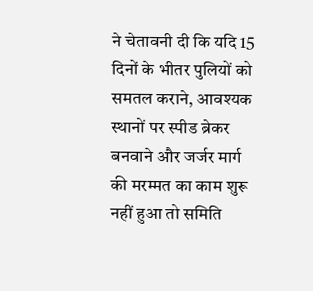ने चेतावनी दी कि यदि 15 दिनों के भीतर पुलियों को समतल कराने, आवश्यक स्थानों पर स्पीड ब्रेकर बनवाने और जर्जर मार्ग की मरम्मत का काम शुरू नहीं हुआ तो समिति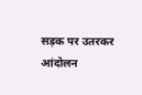सड़क पर उतरकर आंदोलन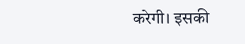करेगी। इसकी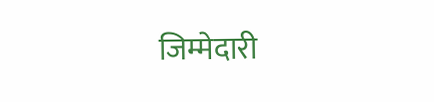जिम्मेदारी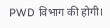PWD विभाग की होगी।